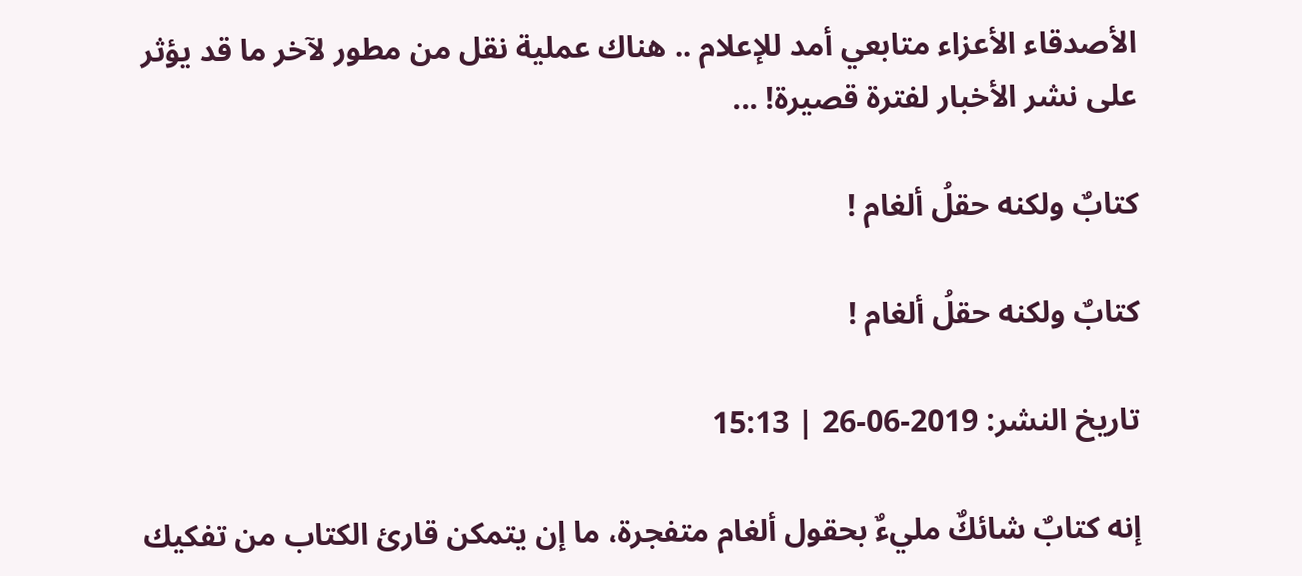الأصدقاء الأعزاء متابعي أمد للإعلام .. هناك عملية نقل من مطور لآخر ما قد يؤثر على نشر الأخبار لفترة قصيرة! ...

كتابٌ ولكنه حقلُ ألغام !

كتابٌ ولكنه حقلُ ألغام !

تاريخ النشر: 2019-06-26 | 15:13

إنه كتابٌ شائكٌ مليءٌ بحقول ألغام متفجرة، ما إن يتمكن قارئ الكتاب من تفكيك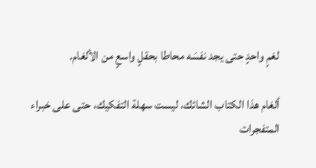لغمٍ واحدٍ حتى يجد نفسَه محاطا بحقلٍ واسعٍ من الألغام.

ألغام هذا الكتاب الشائك، ليست سهلة التفكيك، حتى على خبراء المتفجرات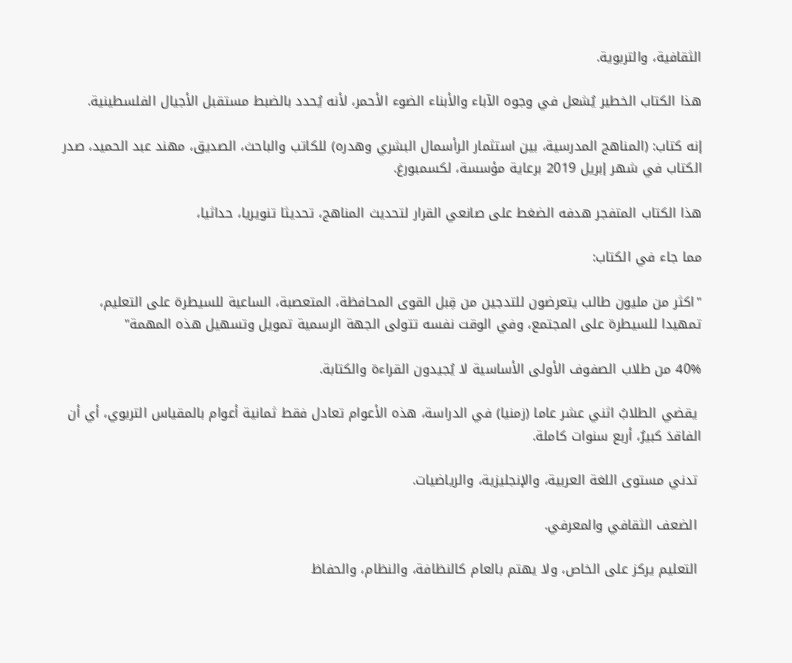الثقافية، والتربوية.

هذا الكتاب الخطير يُشعل في وجوه الآباء والأبناء الضوء الأحمر، لأنه يُحدد بالضبط مستقبل الأجيال الفلسطينية.

إنه كتاب: (المناهج المدرسية، بين استثمار الرأسمال البشري وهدره) للكاتب والباحث، الصديق، مهند عبد الحميد، صدر الكتاب في شهر إبريل 2019 برعاية مؤسسة، لكسمبورغ.

هذا الكتاب المتفجر هدفه الضغط على صانعي القرار لتحديث المناهج، تحديثا تنويريا، حداثيا،

مما جاء في الكتاب:

"اكثر من مليون طالب يتعرضون للتدجين من قِبل القوى المحافظة، المتعصبة، الساعية للسيطرة على التعليم، تمهيدا للسيطرة على المجتمع، وفي الوقت نفسه تتولى الجهة الرسمية تمويل وتسهيل هذه المهمة"

40% من طلاب الصفوف الأولى الأساسية لا يُجيدون القراءة والكتابة.

 يقضي الطلابُ اثني عشر عاما (زمنيا) في الدراسة، هذه الأعوام تعادل فقط ثمانية أعوام بالمقياس التربوي، أي أن الفاقدَ كبيرٌ، أربع سنوات كاملة.

 تدني مستوى اللغة العربية، والإنجليزية، والرياضيات.

 الضعف الثقافي والمعرفي.

 التعليم يركز على الخاص، ولا يهتم بالعام كالنظافة، والنظام، والحفاظ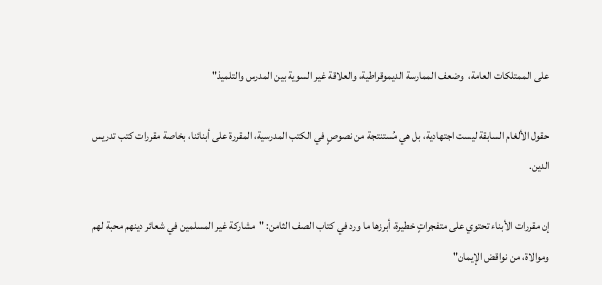على الممتلكات العامة،  وضعف الممارسة الديموقراطية، والعلاقة غير السوية بين المدرس والتلميذ"

حقول الألغام السابقة ليست اجتهادية، بل هي مُستنتجة من نصوصٍ في الكتب المدرسية، المقررة على أبنائنا، بخاصة مقررات كتب تدريس الدين.

إن مقررات الأبناء تحتوي على متفجراتٍ خطيرة، أبرزها ما ورد في كتاب الصف الثامن: "مشاركة غير المسلمين في شعائر دينهم محبة لهم وموالاة، من نواقض الإيمان"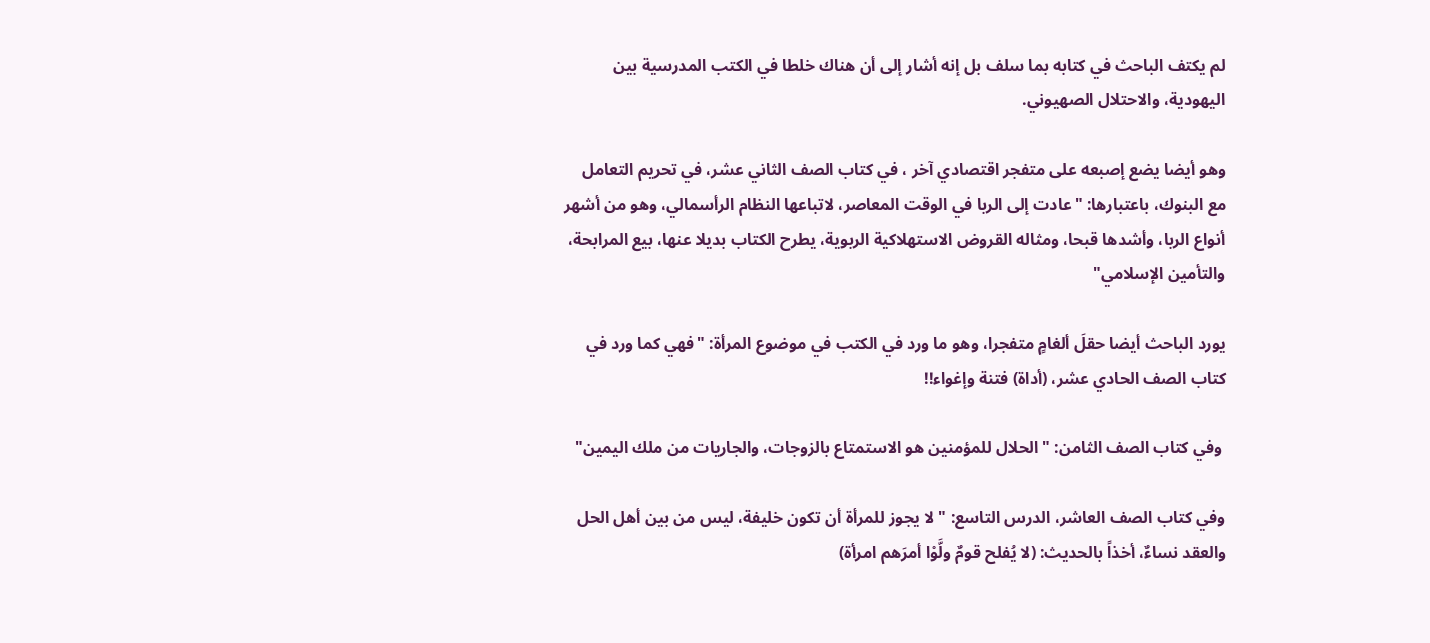لم يكتف الباحث في كتابه بما سلف بل إنه أشار إلى أن هناك خلطا في الكتب المدرسية بين اليهودية، والاحتلال الصهيوني.

وهو أيضا يضع إصبعه على متفجر اقتصادي آخر ، في كتاب الصف الثاني عشر، في تحريم التعامل مع البنوك، باعتبارها: "عادت إلى الربا في الوقت المعاصر، لاتباعها النظام الرأسمالي، وهو من أشهر أنواع الربا، وأشدها قبحا، ومثاله القروض الاستهلاكية الربوية، يطرح الكتاب بديلا عنها، بيع المرابحة، والتأمين الإسلامي"

يورد الباحث أيضا حقلَ ألغامٍ متفجرا، وهو ما ورد في الكتب في موضوع المرأة: "فهي كما ورد في كتاب الصف الحادي عشر، (أداة) فتنة وإغواء!!

 وفي كتاب الصف الثامن: " الحلال للمؤمنين هو الاستمتاع بالزوجات، والجاريات من ملك اليمين"

وفي كتاب الصف العاشر، الدرس التاسع: " لا يجوز للمرأة أن تكون خليفة، ليس من بين أهل الحل والعقد نساءٌ، أخذاً بالحديث: (لا يُفلح قومٌ ولَّوْا أمرَهم امرأة)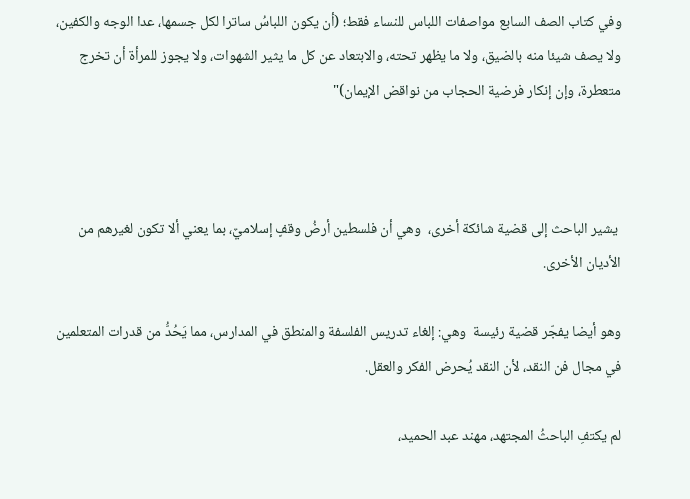وفي كتاب الصف السابع مواصفات اللباس للنساء فقط؛ (أن يكون اللباسُ ساترا لكل جسمها، عدا الوجه والكفين، ولا يصف شيئا منه بالضيق، ولا ما يظهر تحته، والابتعاد عن كل ما يثير الشهوات، ولا يجوز للمرأة أن تخرج متعطرة، وإن إنكار فرضية الحجاب من نواقض الإيمان)"



 يشير الباحث إلى قضية شائكة أخرى،  وهي أن فلسطين أرضُ وقفٍ إسلاميٌ، بما يعني ألا تكون لغيرهم من الأديان الأخرى.

وهو أيضا يفجّر قضية رئيسة  وهي: إلغاء تدريس الفلسفة والمنطق في المدارس، مما يَحُدُّ من قدرات المتعلمين  في مجال فن النقد، لأن النقد يُحرض الفكر والعقل.

لم يكتفِ الباحثُ المجتهد، مهند عبد الحميد،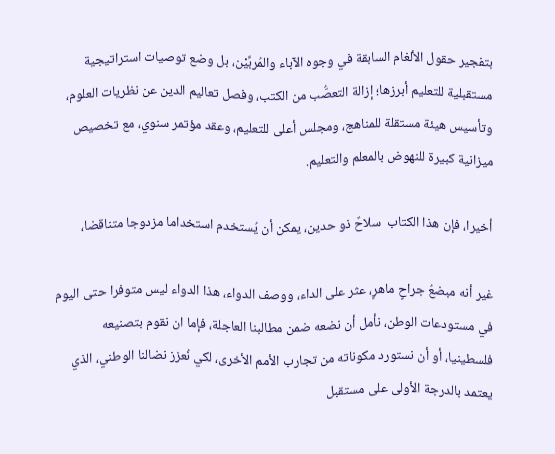بتفجير حقول الألغام السابقة في وجوه الآباء والمُربِّيْن، بل وضع توصيات استراتيجية مستقبلية للتعليم أبرزها؛ إزالة التعصُّب من الكتب، وفصل تعاليم الدين عن نظريات العلوم، وتأسيس هيئة مستقلة للمناهج، ومجلس أعلى للتعليم، وعقد مؤتمر سنوي، مع تخصيص ميزانية كبيرة للنهوض بالمعلم والتعليم.

أخيرا، فإن هذا الكتاب  سلاحٌ ذو حدين، يمكن أن يُستخدم استخداما مزدوجا متناقضا،

غير أنه مبضعُ جراحٍ ماهرٍ، عثر على الداء، ووصف الدواء، هذا الدواء ليس متوفرا حتى اليوم في مستودعات الوطن، نأمل أن نضعه ضمن مطالبنا العاجلة، فإما ان نقوم بتصنيعه فلسطينيا، أو أن نستورد مكوناته من تجارب الأمم الأخرى، لكي نُعزز نضالنا الوطني، الذي يعتمد بالدرجة الأولى على مستقبل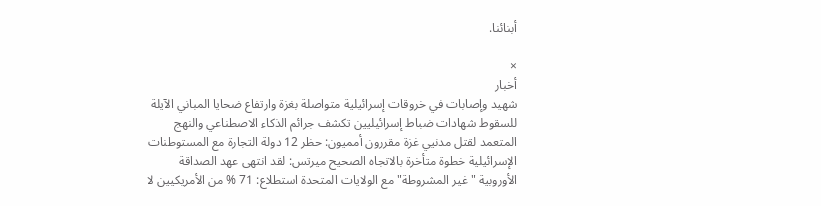أبنائنا.

×
أخبار
شهيد وإصابات في خروقات إسرائيلية متواصلة بغزة وارتفاع ضحايا المباني الآيلة للسقوط شهادات ضباط إسرائيليين تكشف جرائم الذكاء الاصطناعي والنهج المتعمد لقتل مدنيي غزة مقررون أمميون: حظر 12 دولة التجارة مع المستوطنات الإسرائيلية خطوة متأخرة بالاتجاه الصحيح ميرتس: لقد انتهى عهد الصداقة الأوروبية "غير المشروطة" مع الولايات المتحدة استطلاع: 71 % من الأمريكيين لا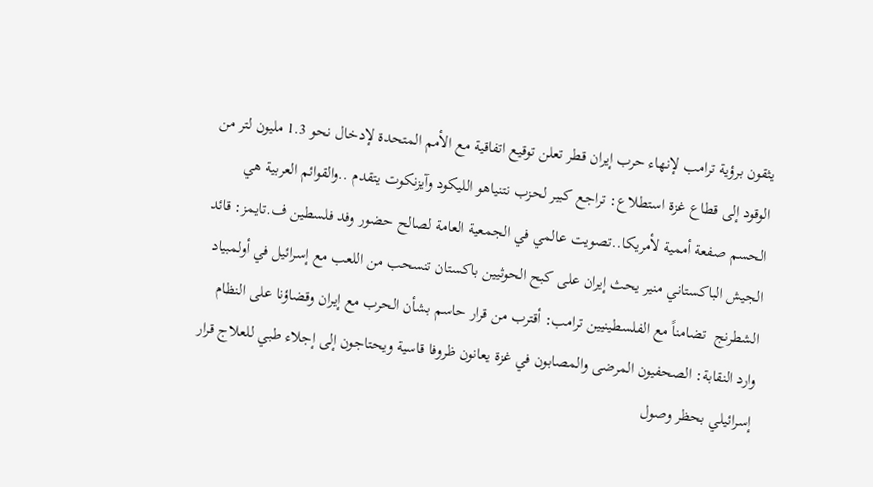يثقون برؤية ترامب لإنهاء حرب إيران قطر تعلن توقيع اتفاقية مع الأمم المتحدة لإدخال نحو 1.3 مليون لتر من الوقود إلى قطاع غزة استطلاع: تراجع كبير لحزب نتنياهو الليكود وآيزنكوت يتقدم ..والقوائم العربية هي الحسم صفعة أممية لأمريكا..تصويت عالمي في الجمعية العامة لصالح حضور وفد فلسطين ف.تايمز: قائد الجيش الباكستاني منير يحث إيران على كبح الحوثيين باكستان تنسحب من اللعب مع إسرائيل في أولمبياد الشطرنج  تضامناً مع الفلسطينيين ترامب: أقترب من قرار حاسم بشأن الحرب مع إيران وقضاؤنا على النظام وارد النقابة: الصحفيون المرضى والمصابون في غزة يعانون ظروفا قاسية ويحتاجون إلى إجلاء طبي للعلاج قرار إسرائيلي بحظر وصول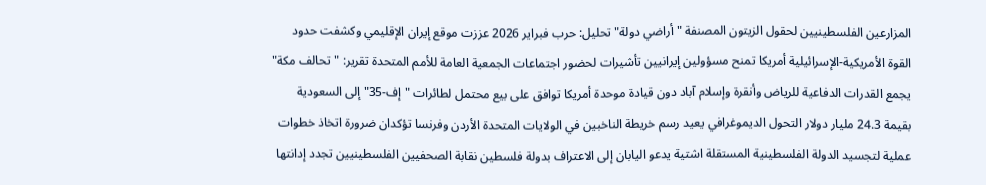المزارعين الفلسطينيين لحقول الزيتون المصنفة "أراضي دولة" تحليل: حرب فبراير 2026 عززت موقع إيران الإقليمي وكشفت حدود القوة الأمريكية-الإسرائيلية أمريكا تمنح مسؤولين إيرانيين تأشيرات لحضور اجتماعات الجمعية العامة للأمم المتحدة تقرير: "تحالف مكة" يجمع القدرات الدفاعية للرياض وأنقرة وإسلام آباد دون قيادة موحدة أمريكا توافق على بيع محتمل لطائرات "إف-35" إلى السعودية بقيمة 24.3 مليار دولار التحول الديموغرافي يعيد رسم خريطة الناخبين في الولايات المتحدة الأردن وفرنسا تؤكدان ضرورة اتخاذ خطوات عملية لتجسيد الدولة الفلسطينية المستقلة اشتية يدعو اليابان إلى الاعتراف بدولة فلسطين نقابة الصحفيين الفلسطينيين تجدد إدانتها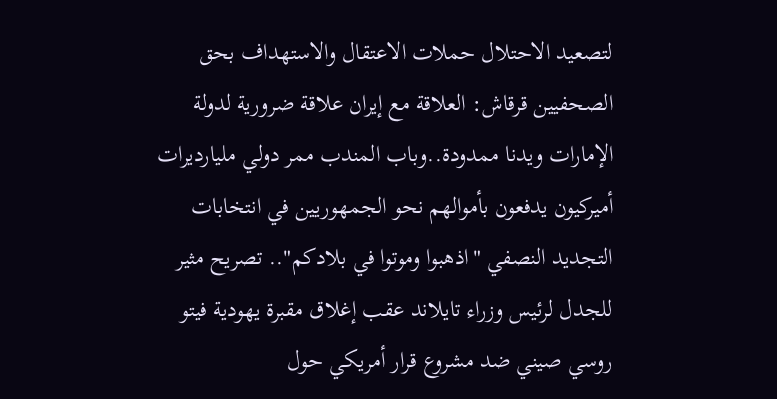لتصعيد الاحتلال حملات الاعتقال والاستهداف بحق الصحفيين قرقاش: العلاقة مع إيران علاقة ضرورية لدولة الإمارات ويدنا ممدودة..وباب المندب ممر دولي مليارديرات أميركيون يدفعون بأموالهم نحو الجمهوريين في انتخابات التجديد النصفي "اذهبوا وموتوا في بلادكم".. تصريح مثير للجدل لرئيس وزراء تايلاند عقب إغلاق مقبرة يهودية فيتو روسي صيني ضد مشروع قرار أمريكي حول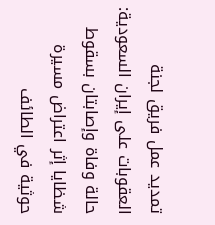تمديد عمل فريق لجنة العقوبات على إيران السعودية: حالة وفاة وإصابتان بسقوط شظايا إثر اعتراض مسيرة حوثية في الطائف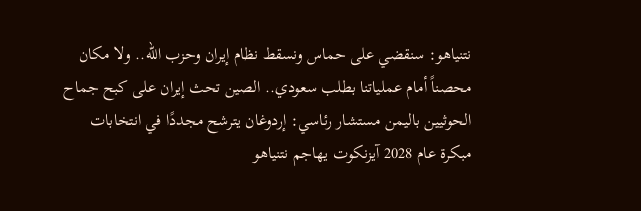نتنياهو: سنقضي على حماس ونسقط نظام إيران وحزب الله.. ولا مكان محصناً أمام عملياتنا بطلب سعودي.. الصين تحث إيران على كبح جماح الحوثيين باليمن مستشار رئاسي: إردوغان يترشح مجددًا في انتخابات مبكرة عام 2028 آيزنكوت يهاجم نتنياهو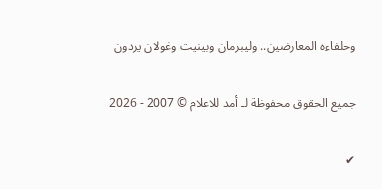وحلفاءه المعارضين.. وليبرمان وبينيت وغولان يردون

جميع الحقوق محفوظة لـ أمد للاعلام © 2007 - 2026

✔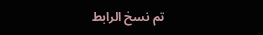تم نسخ الرابط